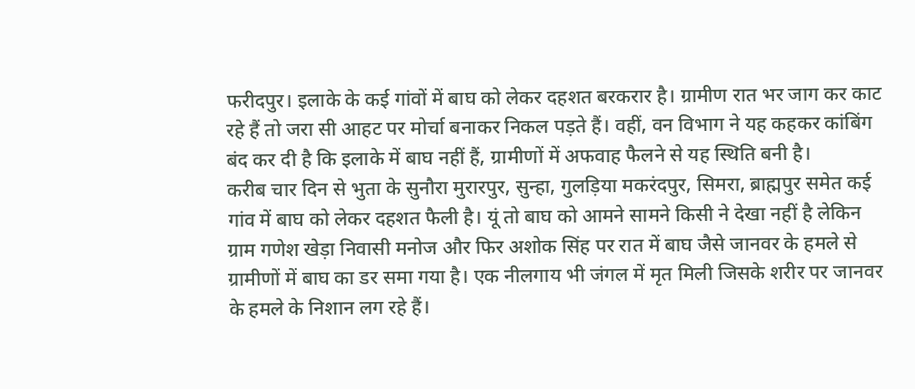फरीदपुर। इलाके के कई गांवों में बाघ को लेकर दहशत बरकरार है। ग्रामीण रात भर जाग कर काट रहे हैं तो जरा सी आहट पर मोर्चा बनाकर निकल पड़ते हैं। वहीं, वन विभाग ने यह कहकर कांबिंग बंद कर दी है कि इलाके में बाघ नहीं हैं, ग्रामीणों में अफवाह फैलने से यह स्थिति बनी है।
करीब चार दिन से भुता के सुनौरा मुरारपुर, सुन्हा, गुलड़िया मकरंदपुर, सिमरा, ब्राह्मपुर समेत कई गांव में बाघ को लेकर दहशत फैली है। यूं तो बाघ को आमने सामने किसी ने देखा नहीं है लेकिन ग्राम गणेश खेड़ा निवासी मनोज और फिर अशोक सिंह पर रात में बाघ जैसे जानवर के हमले से ग्रामीणों में बाघ का डर समा गया है। एक नीलगाय भी जंगल में मृत मिली जिसके शरीर पर जानवर के हमले के निशान लग रहे हैं।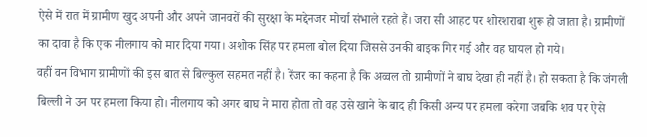ऐसे में रात में ग्रामीण खुद अपनी और अपने जानवरों की सुरक्षा के मद्देनजर मोर्चा संभाले रहते हैं। जरा सी आहट पर शोरशराबा शुरू हो जाता है। ग्रामीणों का दावा है कि एक नीलगाय को मार दिया गया। अशोक सिंह पर हमला बोल दिया जिससे उनकी बाइक गिर गई और वह घायल हो गये।
वहीं वन विभाग ग्रामीणों की इस बात से बिल्कुल सहमत नहीं है। रेंजर का कहना है कि अव्वल तो ग्रामीणों ने बाघ देखा ही नहीं है। हो सकता है कि जंगली बिल्ली ने उन पर हमला किया हो। नीलगाय को अगर बाघ ने मारा होता तो वह उसे खाने के बाद ही किसी अन्य पर हमला करेगा जबकि शव पर ऐसे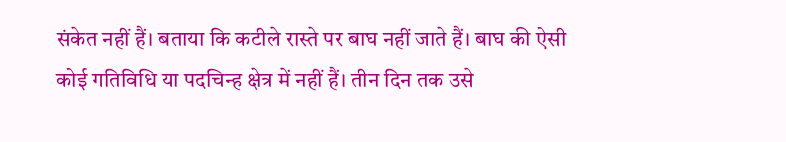संकेत नहीं हैं। बताया कि कटीले रास्ते पर बाघ नहीं जाते हैं। बाघ की ऐसी कोई गतिविधि या पदचिन्ह क्षेत्र में नहीं हैं। तीन दिन तक उसे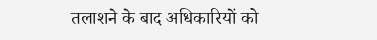तलाशने के बाद अधिकारियों को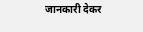जानकारी देकर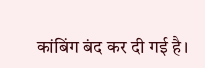कांबिंग बंद कर दी गई है।